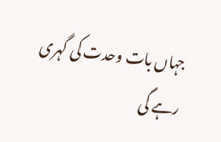جہاں بات وحدت کی گہری رہے گی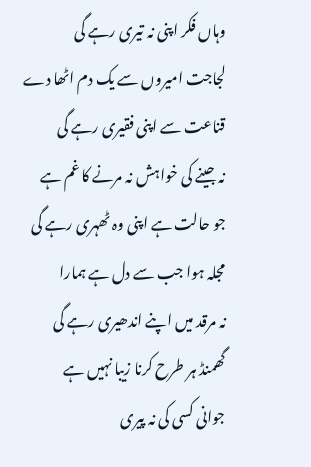وہاں فکر اپنی نہ تیری رہے گی
لجاجت امیروں سے یک دم اٹھا دے
قناعت سے اپنی فقیری رہے گی
نہ جینے کی خواہش نہ مرنے کا غم ہے
جو حالت ہے اپنی وہ ٹھہری رہے گی
مجلہ ہوا جب سے دل ہے ہمارا
نہ مرقد میں اپنے اندھیری رہے گی
گھمنڈ ہر طرح کرنا زیبا نہیں ہے
جوانی کسی کی نہ پیری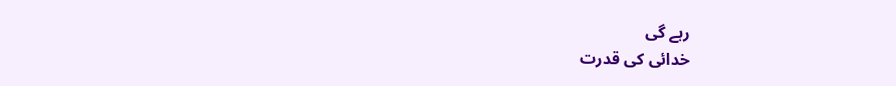رہے گی
خدائی کی قدرت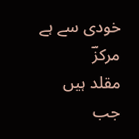خودی سے ہے مرکزؔ
مقلد ہیں جب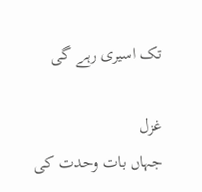تک اسیری رہے گی

غزل
جہاں بات وحدت کی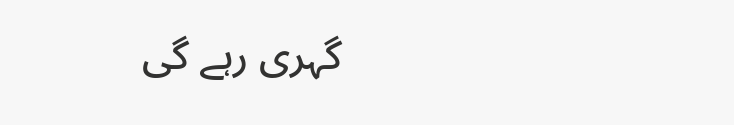گہری رہے گی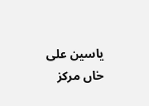یاسین علی خاں مرکز